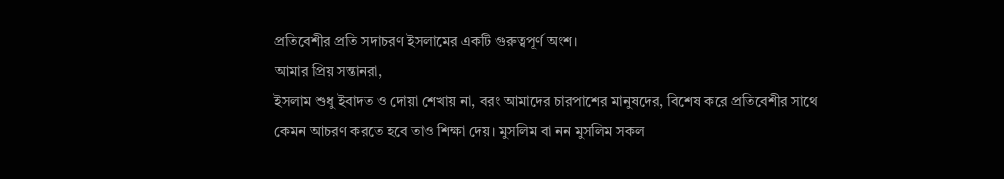প্রতিবেশীর প্রতি সদাচরণ ইসলামের একটি গুরুত্বপূর্ণ অংশ।
আমার প্রিয় সন্তানরা,
ইসলাম শুধু ইবাদত ও দোয়া শেখায় না, বরং আমাদের চারপাশের মানুষদের, বিশেষ করে প্রতিবেশীর সাথে কেমন আচরণ করতে হবে তাও শিক্ষা দেয়। মুসলিম বা নন মুসলিম সকল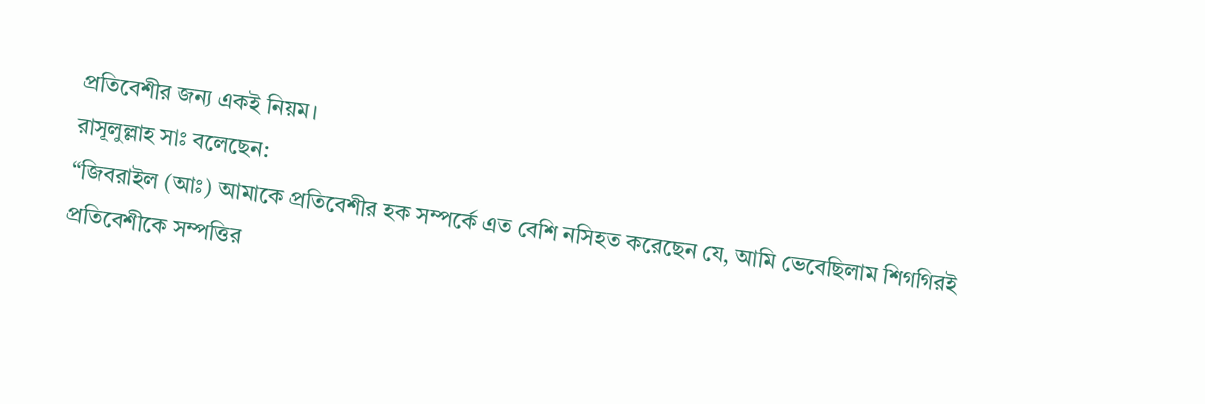প্রতিবেশীর জন্য একই নিয়ম।
রাসূলুল্লাহ সাঃ বলেছেন:
“জিবরাইল (আঃ) আমাকে প্রতিবেশীর হক সম্পর্কে এত বেশি নসিহত করেছেন যে, আমি ভেবেছিলাম শিগগিরই প্রতিবেশীকে সম্পত্তির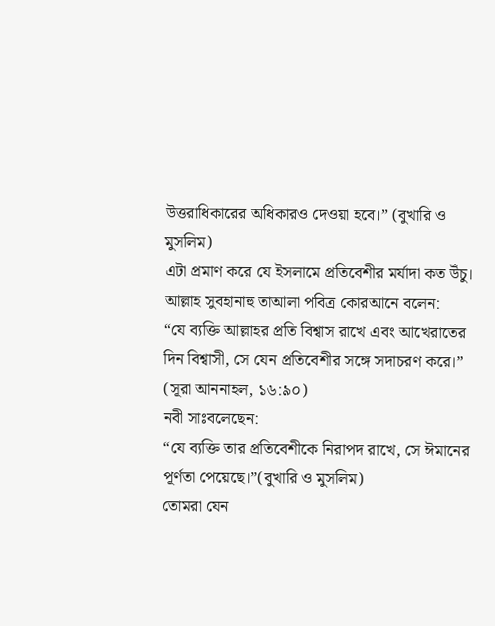উত্তরাধিকারের অধিকারও দেওয়া হবে।” (বুখারি ও মুসলিম)
এটা প্রমাণ করে যে ইসলামে প্রতিবেশীর মর্যাদা কত উঁচু।
আল্লাহ সুবহানাহু তাআলা পবিত্র কোরআনে বলেন:
“যে ব্যক্তি আল্লাহর প্রতি বিশ্বাস রাখে এবং আখেরাতের দিন বিশ্বাসী, সে যেন প্রতিবেশীর সঙ্গে সদাচরণ করে।”
(সূরা আননাহল, ১৬:৯০)
নবী সাঃবলেছেন:
“যে ব্যক্তি তার প্রতিবেশীকে নিরাপদ রাখে, সে ঈমানের পূর্ণতা পেয়েছে।”(বুখারি ও মুসলিম)
তোমরা যেন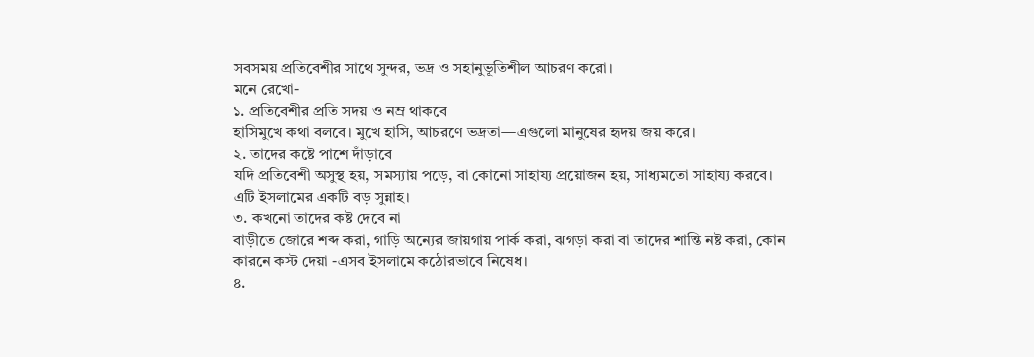সবসময় প্রতিবেশীর সাথে সুন্দর, ভদ্র ও সহানুভূতিশীল আচরণ করো।
মনে রেখো-
১. প্রতিবেশীর প্রতি সদয় ও নম্র থাকবে
হাসিমুখে কথা বলবে। মুখে হাসি, আচরণে ভদ্রতা—এগুলো মানুষের হৃদয় জয় করে।
২. তাদের কষ্টে পাশে দাঁড়াবে
যদি প্রতিবেশী অসুস্থ হয়, সমস্যায় পড়ে, বা কোনো সাহায্য প্রয়োজন হয়, সাধ্যমতো সাহায্য করবে।
এটি ইসলামের একটি বড় সুন্নাহ।
৩. কখনো তাদের কষ্ট দেবে না
বাড়ীতে জোরে শব্দ করা, গাড়ি অন্যের জায়গায় পার্ক করা, ঝগড়া করা বা তাদের শান্তি নষ্ট করা, কোন কারনে কস্ট দেয়া -এসব ইসলামে কঠোরভাবে নিষেধ।
৪.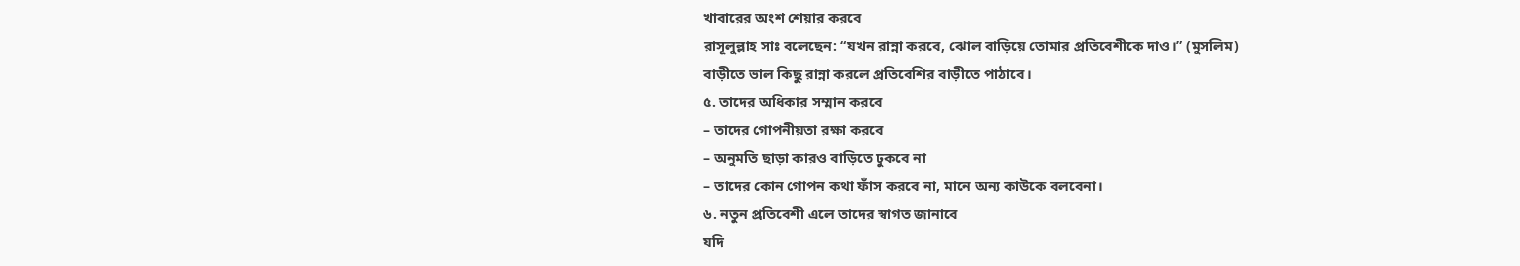খাবারের অংশ শেয়ার করবে
রাসূলুল্লাহ সাঃ বলেছেন: “যখন রান্না করবে, ঝোল বাড়িয়ে তোমার প্রতিবেশীকে দাও।” (মুসলিম)
বাড়ীতে ভাল কিছু রান্না করলে প্রতিবেশির বাড়ীতে পাঠাবে।
৫. তাদের অধিকার সম্মান করবে
– তাদের গোপনীয়তা রক্ষা করবে
– অনুমতি ছাড়া কারও বাড়িতে ঢুকবে না
– তাদের কোন গোপন কথা ফাঁস করবে না, মানে অন্য কাউকে বলবেনা।
৬. নতুন প্রতিবেশী এলে তাদের স্বাগত জানাবে
যদি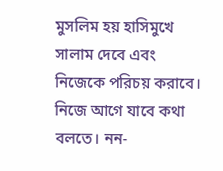মুসলিম হয় হাসিমুখে সালাম দেবে এবং নিজেকে পরিচয় করাবে। নিজে আগে যাবে কথা বলতে। নন-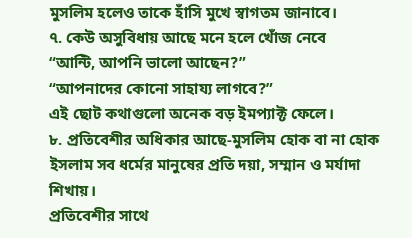মুসলিম হলেও তাকে হাঁসি মুখে স্বাগতম জানাবে।
৭. কেউ অসুবিধায় আছে মনে হলে খোঁজ নেবে
“আন্টি, আপনি ভালো আছেন?”
“আপনাদের কোনো সাহায্য লাগবে?”
এই ছোট কথাগুলো অনেক বড় ইমপ্যাক্ট ফেলে।
৮. প্রতিবেশীর অধিকার আছে-মুসলিম হোক বা না হোক
ইসলাম সব ধর্মের মানুষের প্রতি দয়া, সম্মান ও মর্যাদা শিখায়।
প্রতিবেশীর সাথে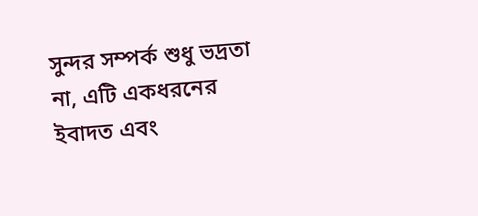সুন্দর সম্পর্ক শুধু ভদ্রতা না, এটি একধরনের ইবাদত এবং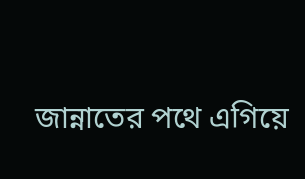জান্নাতের পথে এগিয়ে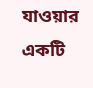যাওয়ার একটি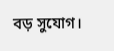বড় সুযোগ।